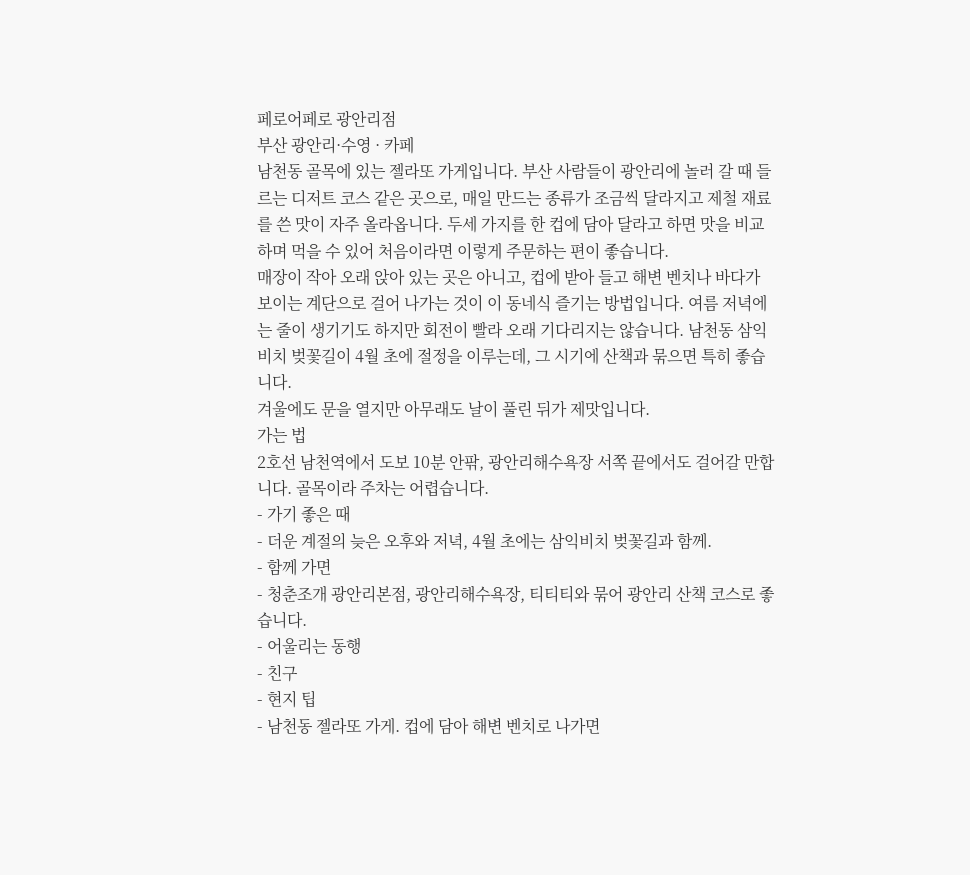페로어페로 광안리점
부산 광안리·수영 · 카페
남천동 골목에 있는 젤라또 가게입니다. 부산 사람들이 광안리에 놀러 갈 때 들르는 디저트 코스 같은 곳으로, 매일 만드는 종류가 조금씩 달라지고 제철 재료를 쓴 맛이 자주 올라옵니다. 두세 가지를 한 컵에 담아 달라고 하면 맛을 비교하며 먹을 수 있어 처음이라면 이렇게 주문하는 편이 좋습니다.
매장이 작아 오래 앉아 있는 곳은 아니고, 컵에 받아 들고 해변 벤치나 바다가 보이는 계단으로 걸어 나가는 것이 이 동네식 즐기는 방법입니다. 여름 저녁에는 줄이 생기기도 하지만 회전이 빨라 오래 기다리지는 않습니다. 남천동 삼익비치 벚꽃길이 4월 초에 절정을 이루는데, 그 시기에 산책과 묶으면 특히 좋습니다.
겨울에도 문을 열지만 아무래도 날이 풀린 뒤가 제맛입니다.
가는 법
2호선 남천역에서 도보 10분 안팎, 광안리해수욕장 서쪽 끝에서도 걸어갈 만합니다. 골목이라 주차는 어렵습니다.
- 가기 좋은 때
- 더운 계절의 늦은 오후와 저녁, 4월 초에는 삼익비치 벚꽃길과 함께.
- 함께 가면
- 청춘조개 광안리본점, 광안리해수욕장, 티티티와 묶어 광안리 산책 코스로 좋습니다.
- 어울리는 동행
- 친구
- 현지 팁
- 남천동 젤라또 가게. 컵에 담아 해변 벤치로 나가면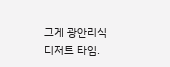그게 광안리식 디저트 타임.